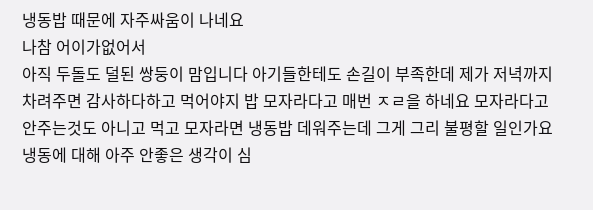냉동밥 때문에 자주싸움이 나네요
나참 어이가없어서
아직 두돌도 덜된 쌍둥이 맘입니다 아기들한테도 손길이 부족한데 제가 저녁까지 차려주면 감사하다하고 먹어야지 밥 모자라다고 매번 ㅈㄹ을 하네요 모자라다고 안주는것도 아니고 먹고 모자라면 냉동밥 데워주는데 그게 그리 불평할 일인가요 냉동에 대해 아주 안좋은 생각이 심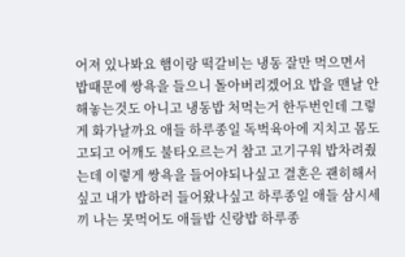어져 있나봐요 햄이랑 떡갈비는 냉동 잘만 먹으면서 밥때문에 쌍욕을 들으니 돌아버리겠어요 밥을 맨날 안해놓는것도 아니고 냉동밥 처먹는거 한두번인데 그렇게 화가날까요 애들 하루종일 독벅육아에 지치고 몸도고되고 어깨도 불타오르는거 참고 고기구워 밥차려줬는데 이렇게 쌍욕을 들어야되나싶고 결혼은 괜히해서 싶고 내가 밥하러 들어왔나싶고 하루종일 애들 삼시세끼 나는 못먹어도 애들밥 신랑밥 하루종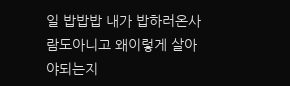일 밥밥밥 내가 밥하러온사람도아니고 왜이렇게 살아야되는지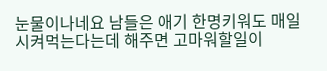눈물이나네요 남들은 애기 한명키워도 매일 시켜먹는다는데 해주면 고마워할일이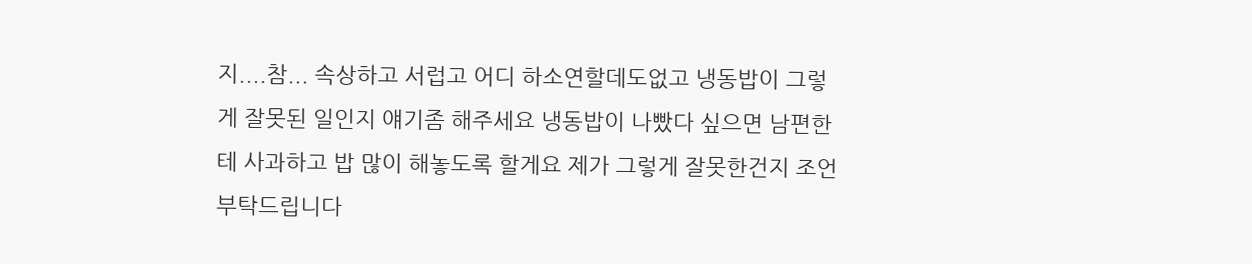지....참... 속상하고 서럽고 어디 하소연할데도없고 냉동밥이 그렇게 잘못된 일인지 얘기좀 해주세요 냉동밥이 나빴다 싶으면 남편한테 사과하고 밥 많이 해놓도록 할게요 제가 그렇게 잘못한건지 조언 부탁드립니다